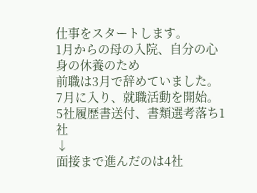仕事をスタートします。
1月からの母の入院、自分の心身の休養のため
前職は3月で辞めていました。
7月に入り、就職活動を開始。
5社履歴書送付、書類選考落ち1社
↓
面接まで進んだのは4社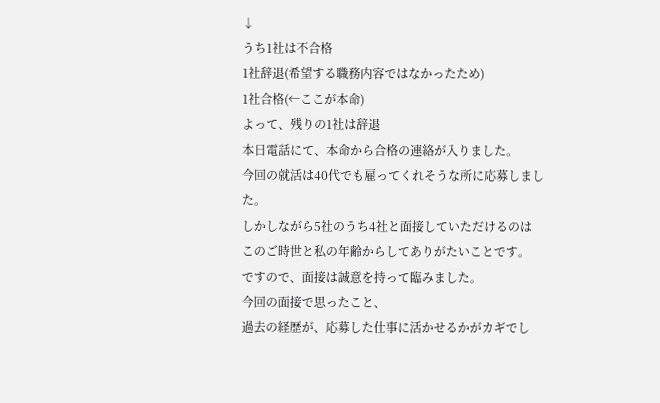↓
うち1社は不合格
1社辞退(希望する職務内容ではなかったため)
1社合格(←ここが本命)
よって、残りの1社は辞退
本日電話にて、本命から合格の連絡が入りました。
今回の就活は40代でも雇ってくれそうな所に応募しました。
しかしながら5社のうち4社と面接していただけるのは
このご時世と私の年齢からしてありがたいことです。
ですので、面接は誠意を持って臨みました。
今回の面接で思ったこと、
過去の経歴が、応募した仕事に活かせるかがカギでし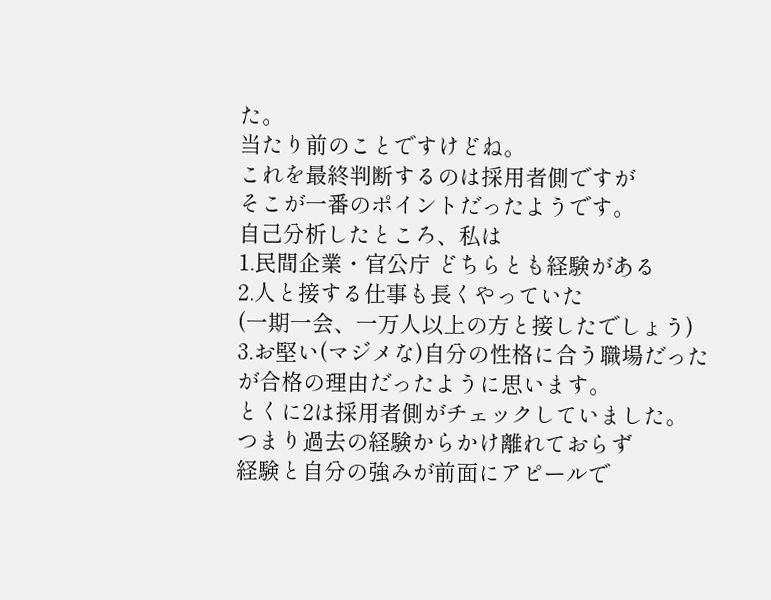た。
当たり前のことですけどね。
これを最終判断するのは採用者側ですが
そこが一番のポイントだったようです。
自己分析したところ、私は
1.民間企業・官公庁 どちらとも経験がある
2.人と接する仕事も長くやっていた
(一期一会、一万人以上の方と接したでしょう)
3.お堅い(マジメな)自分の性格に合う職場だった
が合格の理由だったように思います。
とくに2は採用者側がチェックしていました。
つまり過去の経験からかけ離れておらず
経験と自分の強みが前面にアピールで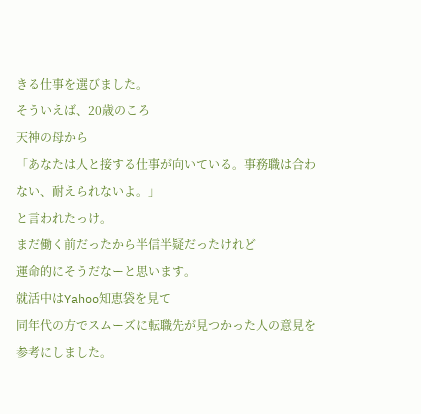きる仕事を選びました。
そういえば、20歳のころ
天神の母から
「あなたは人と接する仕事が向いている。事務職は合わない、耐えられないよ。」
と言われたっけ。
まだ働く前だったから半信半疑だったけれど
運命的にそうだなーと思います。
就活中はYahoo知恵袋を見て
同年代の方でスムーズに転職先が見つかった人の意見を参考にしました。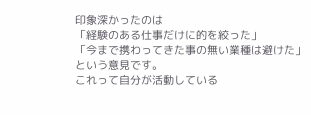印象深かったのは
「経験のある仕事だけに的を絞った」
「今まで携わってきた事の無い業種は避けた」
という意見です。
これって自分が活動している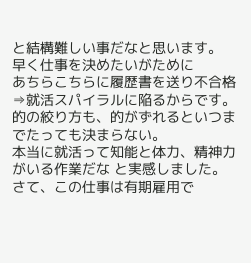と結構難しい事だなと思います。
早く仕事を決めたいがために
あちらこちらに履歴書を送り不合格⇒就活スパイラルに陥るからです。
的の絞り方も、的がずれるといつまでたっても決まらない。
本当に就活って知能と体力、精神力がいる作業だな と実感しました。
さて、この仕事は有期雇用で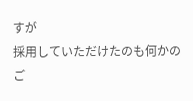すが
採用していただけたのも何かのご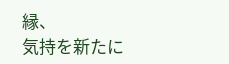縁、
気持を新たに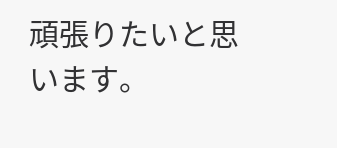頑張りたいと思います。